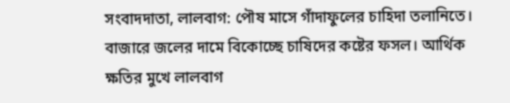সংবাদদাতা, লালবাগ: পৌষ মাসে গাঁদাফুলের চাহিদা তলানিতে। বাজারে জলের দামে বিকোচ্ছে চাষিদের কষ্টের ফসল। আর্থিক ক্ষতির মুখে লালবাগ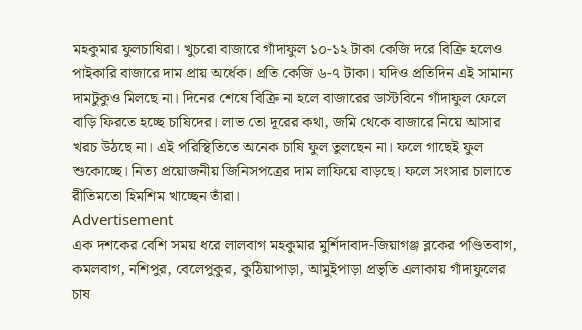মহকুমার ফুলচাষিরা। খুচরো বাজারে গাঁদাফুল ১০-১২ টাকা কেজি দরে বিক্রি হলেও পাইকারি বাজারে দাম প্রায় অর্ধেক। প্রতি কেজি ৬-৭ টাকা। যদিও প্রতিদিন এই সামান্য দামটুকুও মিলছে না। দিনের শেষে বিক্রি না হলে বাজারের ডাস্টবিনে গাঁদাফুল ফেলে বাড়ি ফিরতে হচ্ছে চাষিদের। লাভ তো দূরের কথা, জমি থেকে বাজারে নিয়ে আসার খরচ উঠছে না। এই পরিস্থিতিতে অনেক চাষি ফুল তুলছেন না। ফলে গাছেই ফুল শুকোচ্ছে। নিত্য প্রয়োজনীয় জিনিসপত্রের দাম লাফিয়ে বাড়ছে। ফলে সংসার চালাতে রীতিমতো হিমশিম খাচ্ছেন তাঁরা।
Advertisement
এক দশকের বেশি সময় ধরে লালবাগ মহকুমার মুর্শিদাবাদ-জিয়াগঞ্জ ব্লকের পণ্ডিতবাগ, কমলবাগ, নশিপুর, বেলেপুকুর, কুঠিয়াপাড়া, আমুইপাড়া প্রভৃতি এলাকায় গাঁদাফুলের চাষ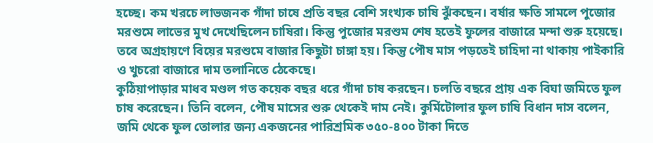হচ্ছে। কম খরচে লাভজনক গাঁদা চাষে প্রতি বছর বেশি সংখ্যক চাষি ঝুঁকছেন। বর্ষার ক্ষতি সামলে পুজোর মরশুমে লাভের মুখ দেখেছিলেন চাষিরা। কিন্তু পুজোর মরশুম শেষ হতেই ফুলের বাজারে মন্দা শুরু হয়েছে। তবে অগ্রহায়ণে বিয়ের মরশুমে বাজার কিছুটা চাঙ্গা হয়। কিন্তু পৌষ মাস পড়তেই চাহিদা না থাকায় পাইকারি ও খুচরো বাজারে দাম তলানিতে ঠেকেছে।
কুঠিয়াপাড়ার মাধব মণ্ডল গত কয়েক বছর ধরে গাঁদা চাষ করছেন। চলতি বছরে প্রায় এক বিঘা জমিতে ফুল চাষ করেছেন। তিনি বলেন, পৌষ মাসের শুরু থেকেই দাম নেই। কুর্মিটোলার ফুল চাষি বিধান দাস বলেন, জমি থেকে ফুল তোলার জন্য একজনের পারিশ্রমিক ৩৫০-৪০০ টাকা দিতে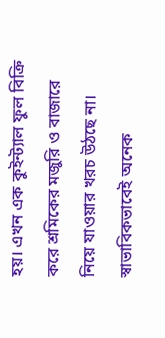হয়। এখন এক কুইন্ট্যাল ফুল বিক্রি করে শ্রমিকের মজুরি ও বাজারে নিয়ে যাওয়ার খরচ উঠছে না। স্বাভাবিকভাবেই অনেক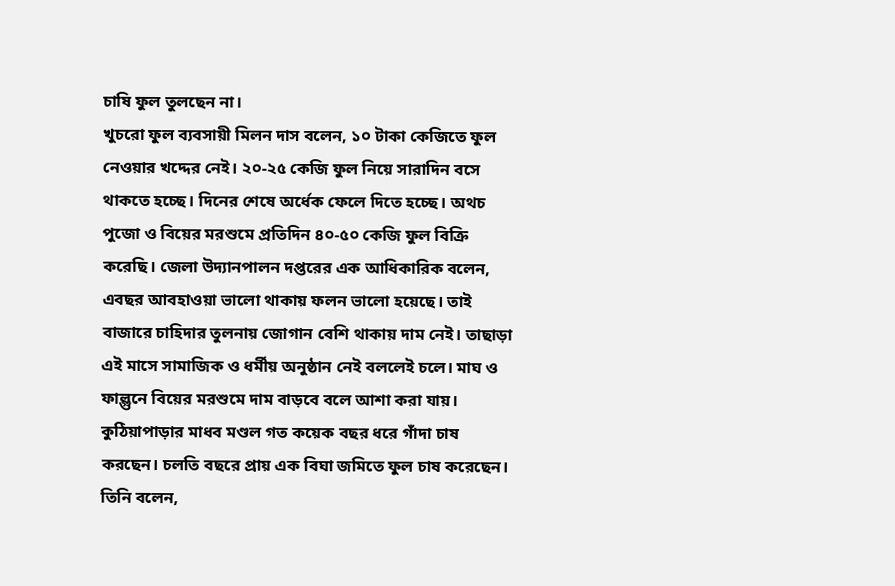চাষি ফুল তুলছেন না।
খুচরো ফুল ব্যবসায়ী মিলন দাস বলেন, ১০ টাকা কেজিতে ফুল নেওয়ার খদ্দের নেই। ২০-২৫ কেজি ফুল নিয়ে সারাদিন বসে থাকতে হচ্ছে। দিনের শেষে অর্ধেক ফেলে দিতে হচ্ছে। অথচ পুজো ও বিয়ের মরশুমে প্রতিদিন ৪০-৫০ কেজি ফুল বিক্রি করেছি। জেলা উদ্যানপালন দপ্তরের এক আধিকারিক বলেন, এবছর আবহাওয়া ভালো থাকায় ফলন ভালো হয়েছে। তাই বাজারে চাহিদার তুলনায় জোগান বেশি থাকায় দাম নেই। তাছাড়া এই মাসে সামাজিক ও ধর্মীয় অনুষ্ঠান নেই বললেই চলে। মাঘ ও ফাল্গুনে বিয়ের মরশুমে দাম বাড়বে বলে আশা করা যায়।
কুঠিয়াপাড়ার মাধব মণ্ডল গত কয়েক বছর ধরে গাঁদা চাষ করছেন। চলতি বছরে প্রায় এক বিঘা জমিতে ফুল চাষ করেছেন। তিনি বলেন,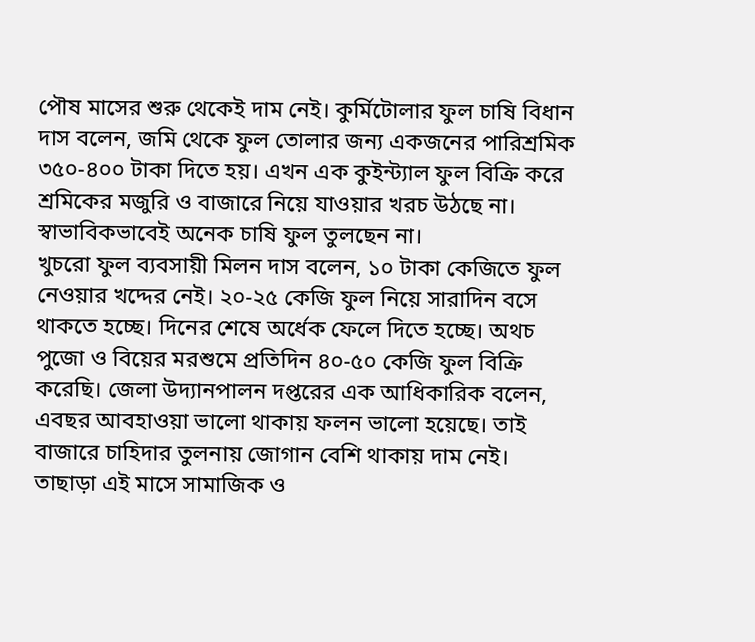পৌষ মাসের শুরু থেকেই দাম নেই। কুর্মিটোলার ফুল চাষি বিধান দাস বলেন, জমি থেকে ফুল তোলার জন্য একজনের পারিশ্রমিক ৩৫০-৪০০ টাকা দিতে হয়। এখন এক কুইন্ট্যাল ফুল বিক্রি করে শ্রমিকের মজুরি ও বাজারে নিয়ে যাওয়ার খরচ উঠছে না। স্বাভাবিকভাবেই অনেক চাষি ফুল তুলছেন না।
খুচরো ফুল ব্যবসায়ী মিলন দাস বলেন, ১০ টাকা কেজিতে ফুল নেওয়ার খদ্দের নেই। ২০-২৫ কেজি ফুল নিয়ে সারাদিন বসে থাকতে হচ্ছে। দিনের শেষে অর্ধেক ফেলে দিতে হচ্ছে। অথচ পুজো ও বিয়ের মরশুমে প্রতিদিন ৪০-৫০ কেজি ফুল বিক্রি করেছি। জেলা উদ্যানপালন দপ্তরের এক আধিকারিক বলেন, এবছর আবহাওয়া ভালো থাকায় ফলন ভালো হয়েছে। তাই বাজারে চাহিদার তুলনায় জোগান বেশি থাকায় দাম নেই। তাছাড়া এই মাসে সামাজিক ও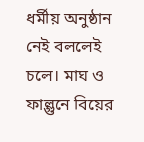ধর্মীয় অনুষ্ঠান নেই বললেই চলে। মাঘ ও ফাল্গুনে বিয়ের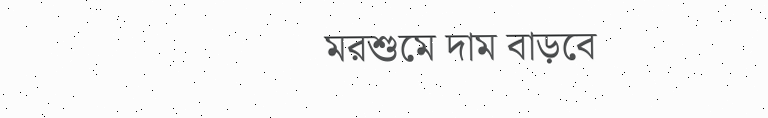মরশুমে দাম বাড়বে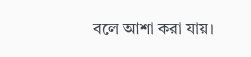বলে আশা করা যায়।